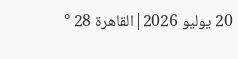20 يوليو 2026|القاهرة 28 °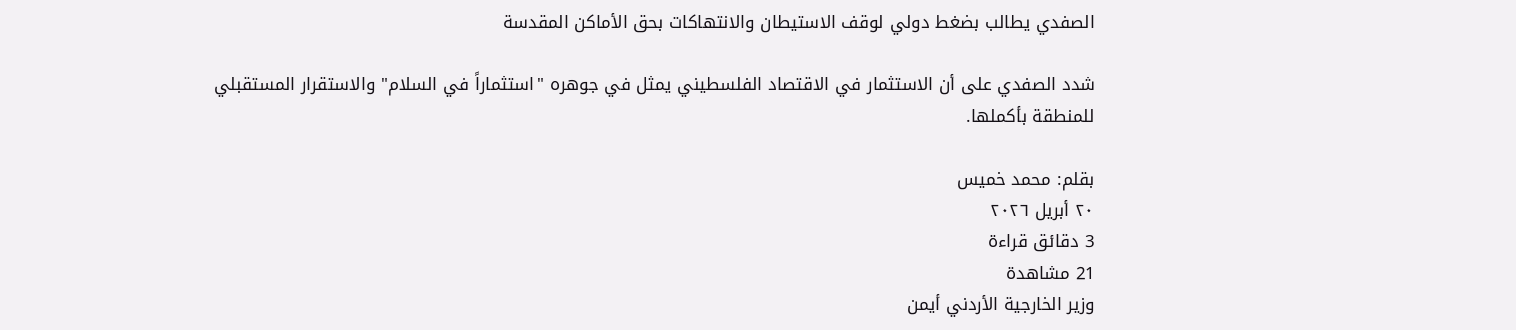الصفدي يطالب بضغط دولي لوقف الاستيطان والانتهاكات بحق الأماكن المقدسة

شدد الصفدي على أن الاستثمار في الاقتصاد الفلسطيني يمثل في جوهره "استثماراً في السلام" والاستقرار المستقبلي للمنطقة بأكملها.

بقلم: محمد خميس
٢٠ أبريل ٢٠٢٦
3 دقائق قراءة
21 مشاهدة
وزير الخارجية الأردني أيمن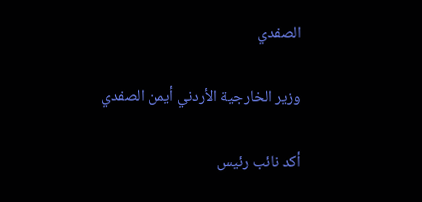الصفدي

وزير الخارجية الأردني أيمن الصفدي

أكد نائب رئيس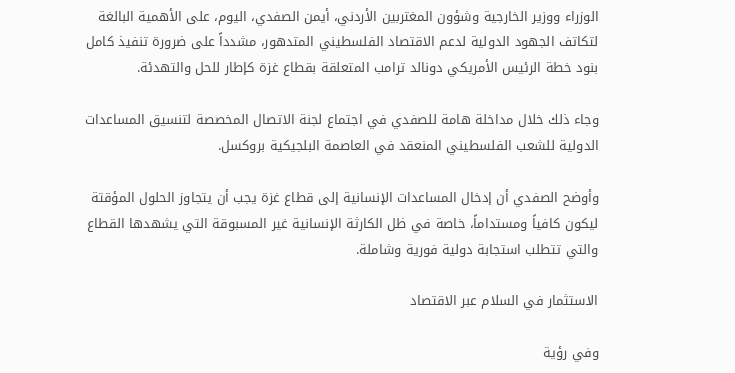الوزراء ووزير الخارجية وشؤون المغتربين الأردني، أيمن الصفدي، اليوم، على الأهمية البالغة لتكاتف الجهود الدولية لدعم الاقتصاد الفلسطيني المتدهور، مشدداً على ضرورة تنفيذ كامل بنود خطة الرئيس الأمريكي دونالد ترامب المتعلقة بقطاع غزة كإطار للحل والتهدئة.

وجاء ذلك خلال مداخلة هامة للصفدي في اجتماع لجنة الاتصال المخصصة لتنسيق المساعدات الدولية للشعب الفلسطيني المنعقد في العاصمة البلجيكية بروكسل.

وأوضح الصفدي أن إدخال المساعدات الإنسانية إلى قطاع غزة يجب أن يتجاوز الحلول المؤقتة ليكون كافياً ومستداماً، خاصة في ظل الكارثة الإنسانية غير المسبوقة التي يشهدها القطاع والتي تتطلب استجابة دولية فورية وشاملة.

الاستثمار في السلام عبر الاقتصاد

وفي رؤية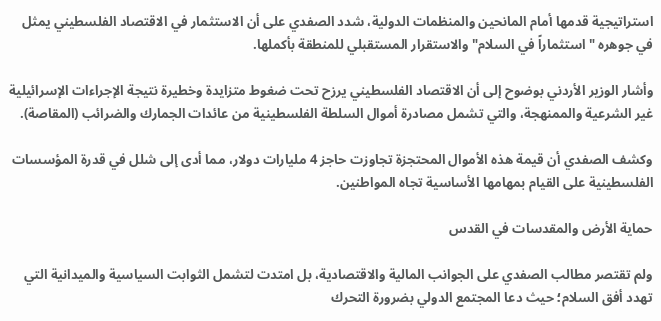استراتيجية قدمها أمام المانحين والمنظمات الدولية، شدد الصفدي على أن الاستثمار في الاقتصاد الفلسطيني يمثل في جوهره "استثماراً في السلام" والاستقرار المستقبلي للمنطقة بأكملها.

وأشار الوزير الأردني بوضوح إلى أن الاقتصاد الفلسطيني يرزح تحت ضغوط متزايدة وخطيرة نتيجة الإجراءات الإسرائيلية غير الشرعية والممنهجة، والتي تشمل مصادرة أموال السلطة الفلسطينية من عائدات الجمارك والضرائب (المقاصة).

وكشف الصفدي أن قيمة هذه الأموال المحتجزة تجاوزت حاجز 4 مليارات دولار، مما أدى إلى شلل في قدرة المؤسسات الفلسطينية على القيام بمهامها الأساسية تجاه المواطنين.

حماية الأرض والمقدسات في القدس

ولم تقتصر مطالب الصفدي على الجوانب المالية والاقتصادية، بل امتدت لتشمل الثوابت السياسية والميدانية التي تهدد أفق السلام؛ حيث دعا المجتمع الدولي بضرورة التحرك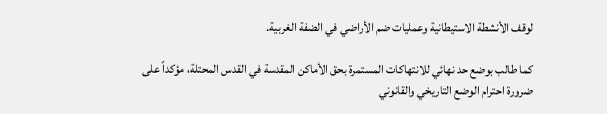لوقف الأنشطة الاستيطانية وعمليات ضم الأراضي في الضفة الغربية.

كما طالب بوضع حد نهائي للانتهاكات المستمرة بحق الأماكن المقدسة في القدس المحتلة، مؤكداً على ضرورة احترام الوضع التاريخي والقانوني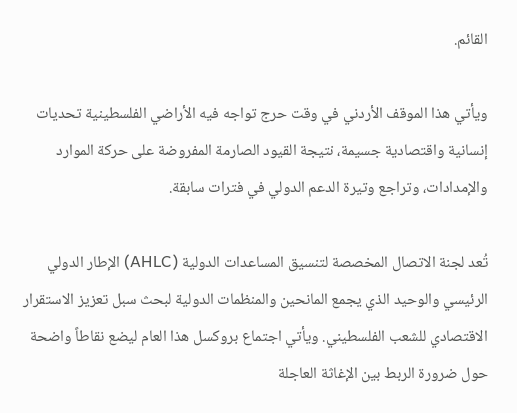القائم.

ويأتي هذا الموقف الأردني في وقت حرج تواجه فيه الأراضي الفلسطينية تحديات إنسانية واقتصادية جسيمة، نتيجة القيود الصارمة المفروضة على حركة الموارد والإمدادات، وتراجع وتيرة الدعم الدولي في فترات سابقة.

تُعد لجنة الاتصال المخصصة لتنسيق المساعدات الدولية (AHLC) الإطار الدولي الرئيسي والوحيد الذي يجمع المانحين والمنظمات الدولية لبحث سبل تعزيز الاستقرار الاقتصادي للشعب الفلسطيني. ويأتي اجتماع بروكسل هذا العام ليضع نقاطاً واضحة حول ضرورة الربط بين الإغاثة العاجلة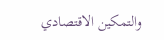والتمكين الاقتصادي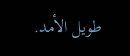طويل الأمد.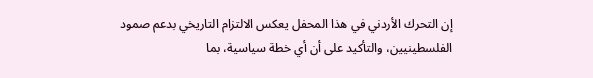إن التحرك الأردني في هذا المحفل يعكس الالتزام التاريخي بدعم صمود الفلسطينيين، والتأكيد على أن أي خطة سياسية، بما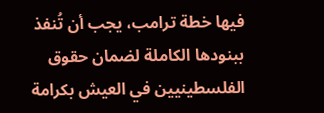فيها خطة ترامب، يجب أن تُنفذ ببنودها الكاملة لضمان حقوق الفلسطينيين في العيش بكرامة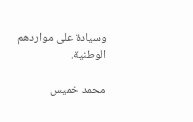وسيادة على مواردهم الوطنية.

محمد خميس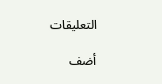التعليقات

أضف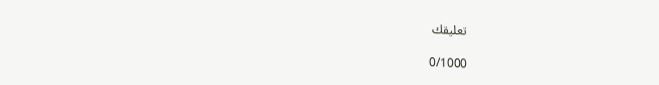تعليقك

0/1000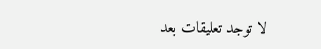لا توجد تعليقات بعد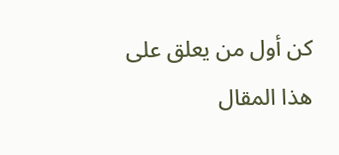كن أول من يعلق على هذا المقال